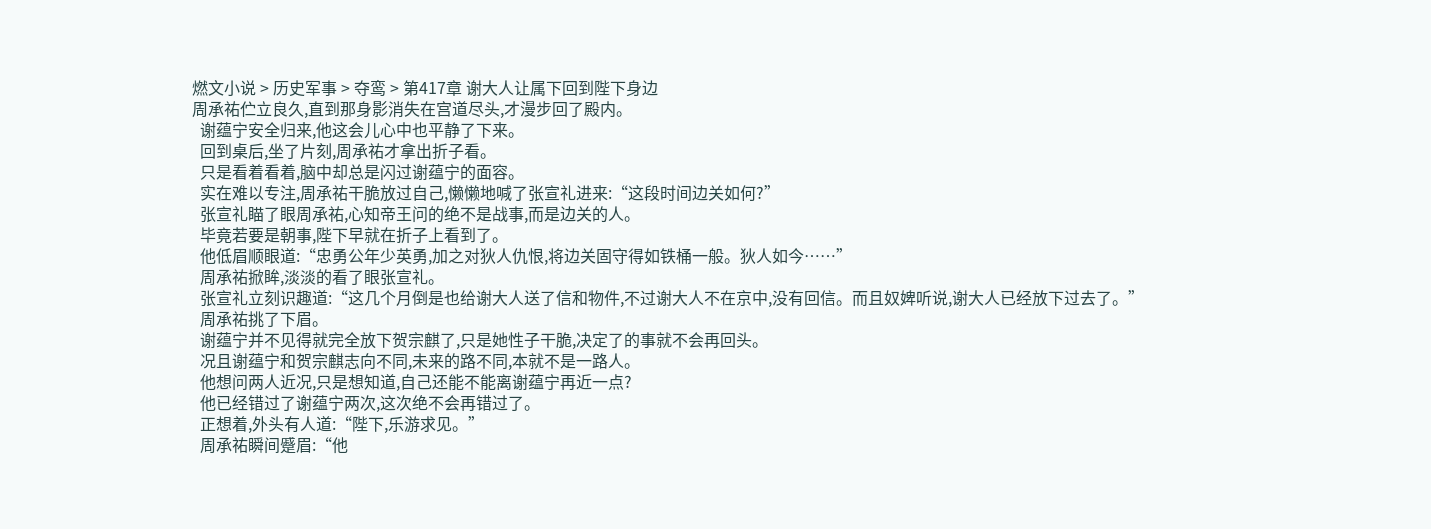燃文小说 > 历史军事 > 夺鸾 > 第417章 谢大人让属下回到陛下身边
周承祐伫立良久,直到那身影消失在宫道尽头,才漫步回了殿内。
  谢蕴宁安全归来,他这会儿心中也平静了下来。
  回到桌后,坐了片刻,周承祐才拿出折子看。
  只是看着看着,脑中却总是闪过谢蕴宁的面容。
  实在难以专注,周承祐干脆放过自己,懒懒地喊了张宣礼进来:“这段时间边关如何?”
  张宣礼瞄了眼周承祐,心知帝王问的绝不是战事,而是边关的人。
  毕竟若要是朝事,陛下早就在折子上看到了。
  他低眉顺眼道:“忠勇公年少英勇,加之对狄人仇恨,将边关固守得如铁桶一般。狄人如今……”
  周承祐掀眸,淡淡的看了眼张宣礼。
  张宣礼立刻识趣道:“这几个月倒是也给谢大人送了信和物件,不过谢大人不在京中,没有回信。而且奴婢听说,谢大人已经放下过去了。”
  周承祐挑了下眉。
  谢蕴宁并不见得就完全放下贺宗麒了,只是她性子干脆,决定了的事就不会再回头。
  况且谢蕴宁和贺宗麒志向不同,未来的路不同,本就不是一路人。
  他想问两人近况,只是想知道,自己还能不能离谢蕴宁再近一点?
  他已经错过了谢蕴宁两次,这次绝不会再错过了。
  正想着,外头有人道:“陛下,乐游求见。”
  周承祐瞬间蹙眉:“他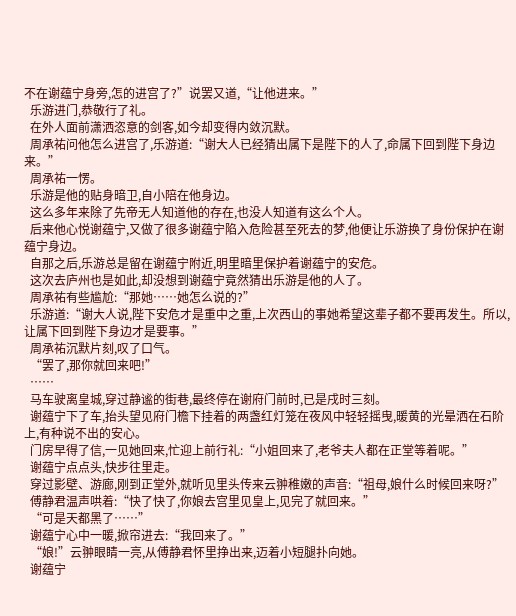不在谢蕴宁身旁,怎的进宫了?”说罢又道,“让他进来。”
  乐游进门,恭敬行了礼。
  在外人面前潇洒恣意的剑客,如今却变得内敛沉默。
  周承祐问他怎么进宫了,乐游道:“谢大人已经猜出属下是陛下的人了,命属下回到陛下身边来。”
  周承祐一愣。
  乐游是他的贴身暗卫,自小陪在他身边。
  这么多年来除了先帝无人知道他的存在,也没人知道有这么个人。
  后来他心悦谢蕴宁,又做了很多谢蕴宁陷入危险甚至死去的梦,他便让乐游换了身份保护在谢蕴宁身边。
  自那之后,乐游总是留在谢蕴宁附近,明里暗里保护着谢蕴宁的安危。
  这次去庐州也是如此,却没想到谢蕴宁竟然猜出乐游是他的人了。
  周承祐有些尴尬:“那她……她怎么说的?”
  乐游道:“谢大人说,陛下安危才是重中之重,上次西山的事她希望这辈子都不要再发生。所以,让属下回到陛下身边才是要事。”
  周承祐沉默片刻,叹了口气。
  “罢了,那你就回来吧!”
  ……
  马车驶离皇城,穿过静谧的街巷,最终停在谢府门前时,已是戌时三刻。
  谢蕴宁下了车,抬头望见府门檐下挂着的两盏红灯笼在夜风中轻轻摇曳,暖黄的光晕洒在石阶上,有种说不出的安心。
  门房早得了信,一见她回来,忙迎上前行礼:“小姐回来了,老爷夫人都在正堂等着呢。”
  谢蕴宁点点头,快步往里走。
  穿过影壁、游廊,刚到正堂外,就听见里头传来云翀稚嫩的声音:“祖母,娘什么时候回来呀?”
  傅静君温声哄着:“快了快了,你娘去宫里见皇上,见完了就回来。”
  “可是天都黑了……”
  谢蕴宁心中一暖,掀帘进去:“我回来了。”
  “娘!”云翀眼睛一亮,从傅静君怀里挣出来,迈着小短腿扑向她。
  谢蕴宁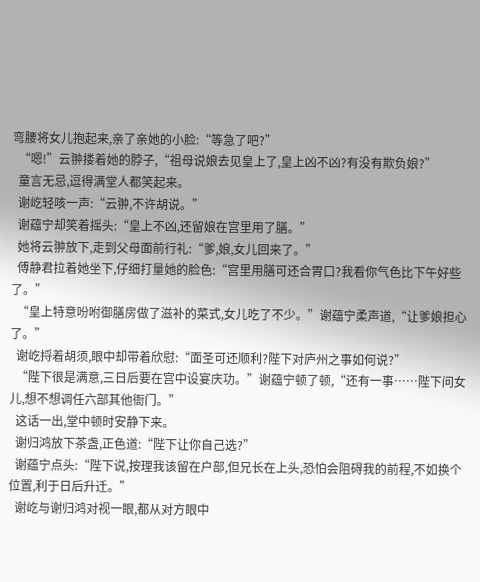弯腰将女儿抱起来,亲了亲她的小脸:“等急了吧?”
  “嗯!”云翀搂着她的脖子,“祖母说娘去见皇上了,皇上凶不凶?有没有欺负娘?”
  童言无忌,逗得满堂人都笑起来。
  谢屹轻咳一声:“云翀,不许胡说。”
  谢蕴宁却笑着摇头:“皇上不凶,还留娘在宫里用了膳。”
  她将云翀放下,走到父母面前行礼:“爹,娘,女儿回来了。”
  傅静君拉着她坐下,仔细打量她的脸色:“宫里用膳可还合胃口?我看你气色比下午好些了。”
  “皇上特意吩咐御膳房做了滋补的菜式,女儿吃了不少。”谢蕴宁柔声道,“让爹娘担心了。”
  谢屹捋着胡须,眼中却带着欣慰:“面圣可还顺利?陛下对庐州之事如何说?”
  “陛下很是满意,三日后要在宫中设宴庆功。”谢蕴宁顿了顿,“还有一事……陛下问女儿,想不想调任六部其他衙门。”
  这话一出,堂中顿时安静下来。
  谢归鸿放下茶盏,正色道:“陛下让你自己选?”
  谢蕴宁点头:“陛下说,按理我该留在户部,但兄长在上头,恐怕会阻碍我的前程,不如换个位置,利于日后升迁。”
  谢屹与谢归鸿对视一眼,都从对方眼中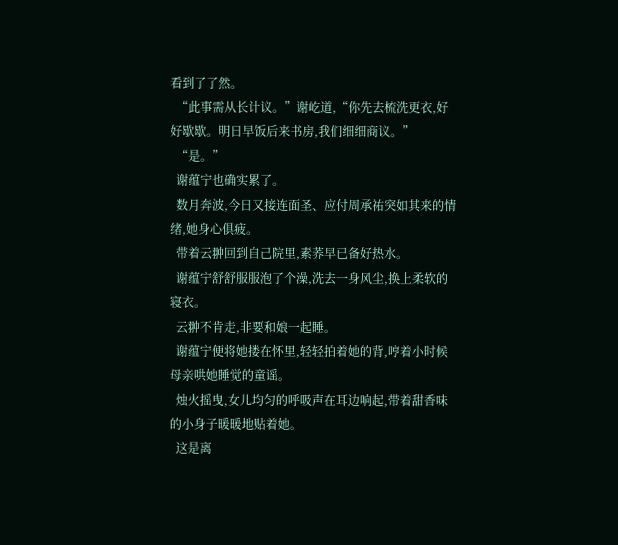看到了了然。
  “此事需从长计议。”谢屹道,“你先去梳洗更衣,好好歇歇。明日早饭后来书房,我们细细商议。”
  “是。”
  谢蕴宁也确实累了。
  数月奔波,今日又接连面圣、应付周承祐突如其来的情绪,她身心俱疲。
  带着云翀回到自己院里,素荞早已备好热水。
  谢蕴宁舒舒服服泡了个澡,洗去一身风尘,换上柔软的寝衣。
  云翀不肯走,非要和娘一起睡。
  谢蕴宁便将她搂在怀里,轻轻拍着她的背,哼着小时候母亲哄她睡觉的童谣。
  烛火摇曳,女儿均匀的呼吸声在耳边响起,带着甜香味的小身子暖暖地贴着她。
  这是离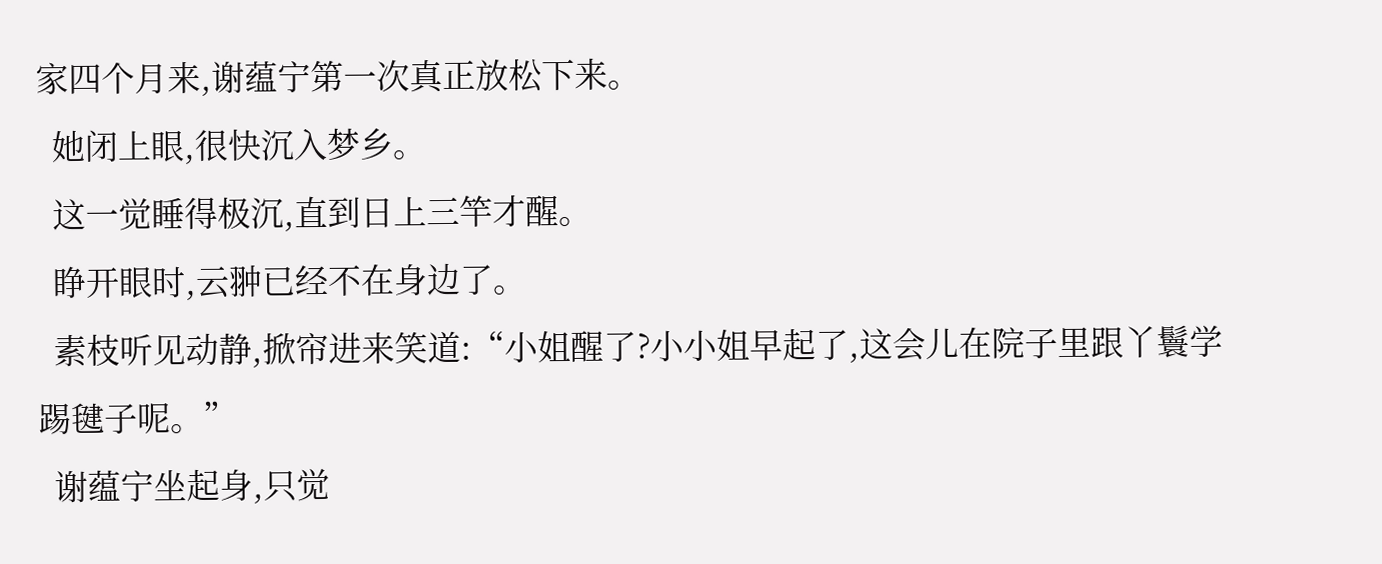家四个月来,谢蕴宁第一次真正放松下来。
  她闭上眼,很快沉入梦乡。
  这一觉睡得极沉,直到日上三竿才醒。
  睁开眼时,云翀已经不在身边了。
  素枝听见动静,掀帘进来笑道:“小姐醒了?小小姐早起了,这会儿在院子里跟丫鬟学踢毽子呢。”
  谢蕴宁坐起身,只觉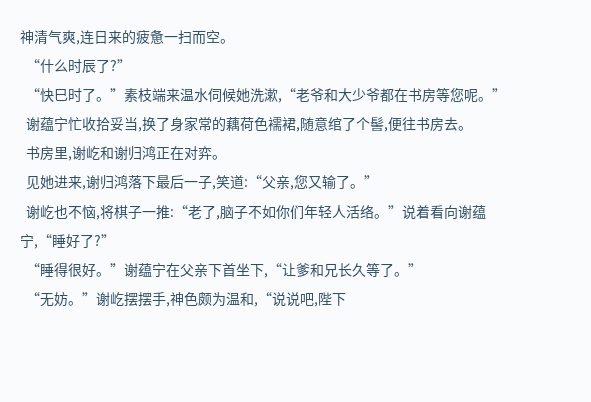神清气爽,连日来的疲惫一扫而空。
  “什么时辰了?”
  “快巳时了。”素枝端来温水伺候她洗漱,“老爷和大少爷都在书房等您呢。”
  谢蕴宁忙收拾妥当,换了身家常的藕荷色襦裙,随意绾了个髻,便往书房去。
  书房里,谢屹和谢归鸿正在对弈。
  见她进来,谢归鸿落下最后一子,笑道:“父亲,您又输了。”
  谢屹也不恼,将棋子一推:“老了,脑子不如你们年轻人活络。”说着看向谢蕴宁,“睡好了?”
  “睡得很好。”谢蕴宁在父亲下首坐下,“让爹和兄长久等了。”
  “无妨。”谢屹摆摆手,神色颇为温和,“说说吧,陛下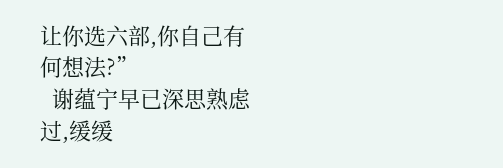让你选六部,你自己有何想法?”
  谢蕴宁早已深思熟虑过,缓缓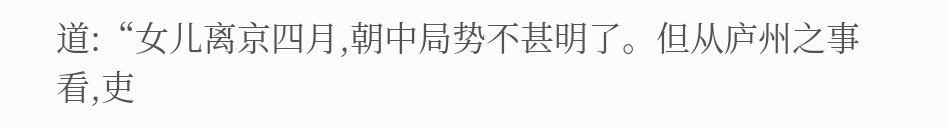道:“女儿离京四月,朝中局势不甚明了。但从庐州之事看,吏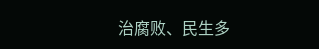治腐败、民生多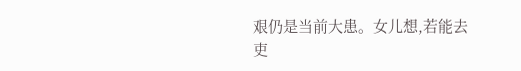艰仍是当前大患。女儿想,若能去吏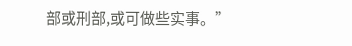部或刑部,或可做些实事。”